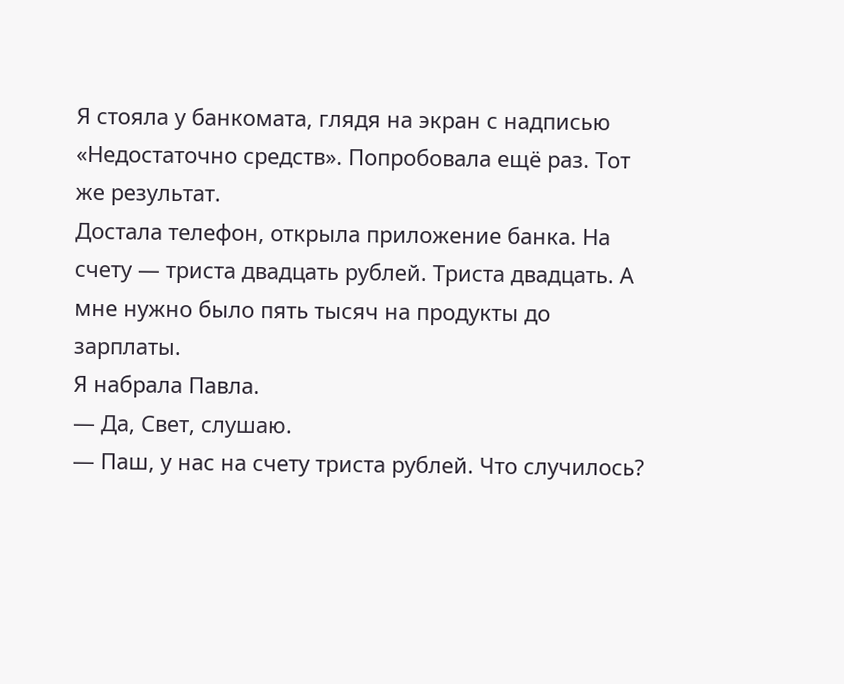Я стояла у банкомата, глядя на экран с надписью «Недостаточно средств». Попробовала ещё раз. Тот же результат.
Достала телефон, открыла приложение банка. На счету — триста двадцать рублей. Триста двадцать. А мне нужно было пять тысяч на продукты до зарплаты.
Я набрала Павла.
— Да, Свет, слушаю.
— Паш, у нас на счету триста рублей. Что случилось?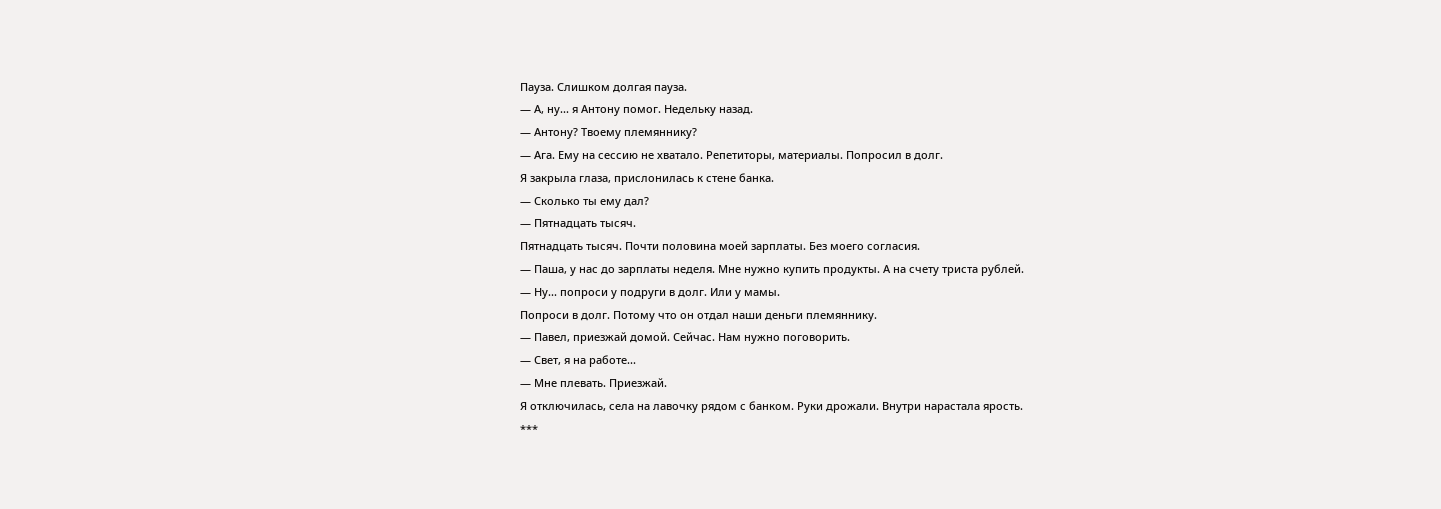Пауза. Слишком долгая пауза.
— А, ну... я Антону помог. Недельку назад.
— Антону? Твоему племяннику?
— Ага. Ему на сессию не хватало. Репетиторы, материалы. Попросил в долг.
Я закрыла глаза, прислонилась к стене банка.
— Сколько ты ему дал?
— Пятнадцать тысяч.
Пятнадцать тысяч. Почти половина моей зарплаты. Без моего согласия.
— Паша, у нас до зарплаты неделя. Мне нужно купить продукты. А на счету триста рублей.
— Ну... попроси у подруги в долг. Или у мамы.
Попроси в долг. Потому что он отдал наши деньги племяннику.
— Павел, приезжай домой. Сейчас. Нам нужно поговорить.
— Свет, я на работе...
— Мне плевать. Приезжай.
Я отключилась, села на лавочку рядом с банком. Руки дрожали. Внутри нарастала ярость.
***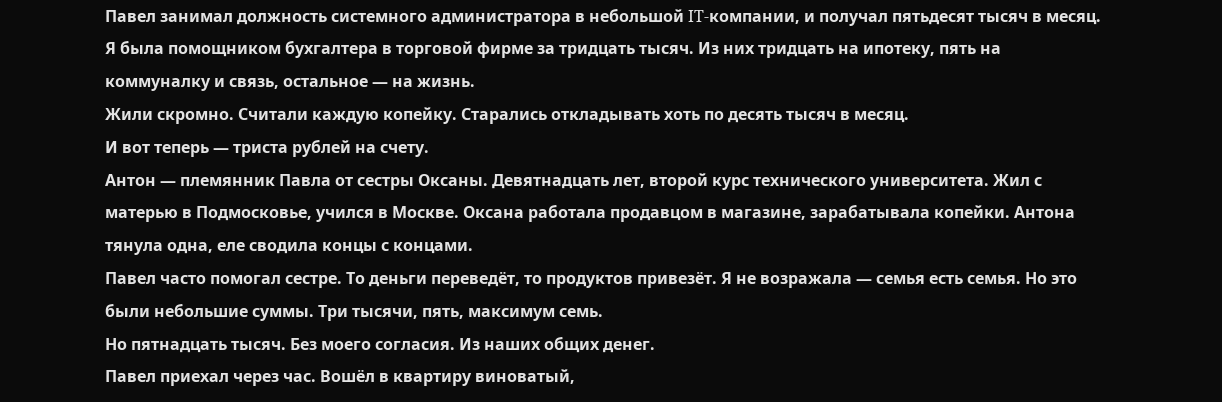Павел занимал должность системного администратора в небольшой IT-компании, и получал пятьдесят тысяч в месяц. Я была помощником бухгалтера в торговой фирме за тридцать тысяч. Из них тридцать на ипотеку, пять на коммуналку и связь, остальное — на жизнь.
Жили скромно. Считали каждую копейку. Старались откладывать хоть по десять тысяч в месяц.
И вот теперь — триста рублей на счету.
Антон — племянник Павла от сестры Оксаны. Девятнадцать лет, второй курс технического университета. Жил с матерью в Подмосковье, учился в Москве. Оксана работала продавцом в магазине, зарабатывала копейки. Антона тянула одна, еле сводила концы с концами.
Павел часто помогал сестре. То деньги переведёт, то продуктов привезёт. Я не возражала — семья есть семья. Но это были небольшие суммы. Три тысячи, пять, максимум семь.
Но пятнадцать тысяч. Без моего согласия. Из наших общих денег.
Павел приехал через час. Вошёл в квартиру виноватый,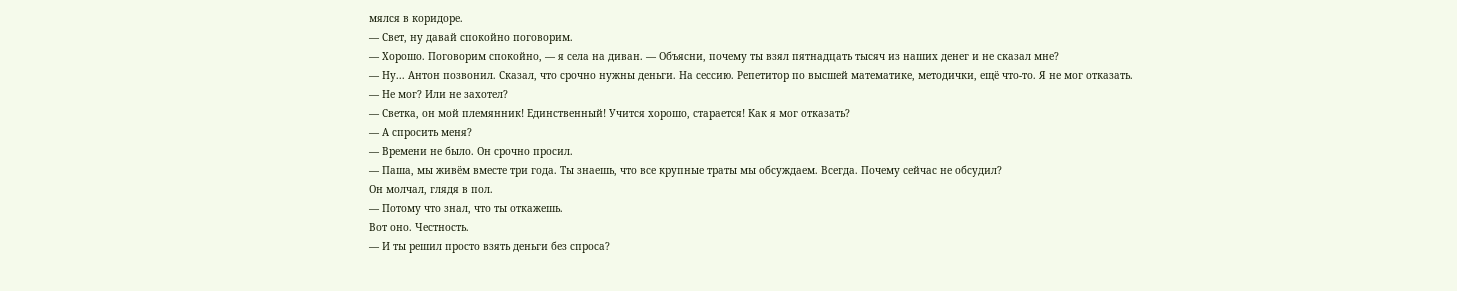мялся в коридоре.
— Свет, ну давай спокойно поговорим.
— Хорошо. Поговорим спокойно, — я села на диван. — Объясни, почему ты взял пятнадцать тысяч из наших денег и не сказал мне?
— Ну... Антон позвонил. Сказал, что срочно нужны деньги. На сессию. Репетитор по высшей математике, методички, ещё что-то. Я не мог отказать.
— Не мог? Или не захотел?
— Светка, он мой племянник! Единственный! Учится хорошо, старается! Как я мог отказать?
— А спросить меня?
— Времени не было. Он срочно просил.
— Паша, мы живём вместе три года. Ты знаешь, что все крупные траты мы обсуждаем. Всегда. Почему сейчас не обсудил?
Он молчал, глядя в пол.
— Потому что знал, что ты откажешь.
Вот оно. Честность.
— И ты решил просто взять деньги без спроса?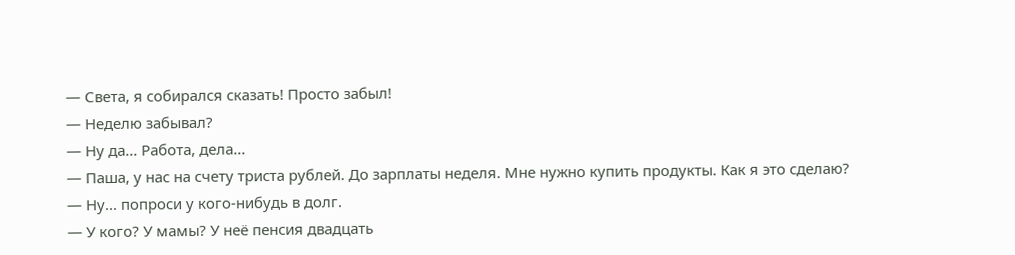— Света, я собирался сказать! Просто забыл!
— Неделю забывал?
— Ну да... Работа, дела...
— Паша, у нас на счету триста рублей. До зарплаты неделя. Мне нужно купить продукты. Как я это сделаю?
— Ну... попроси у кого-нибудь в долг.
— У кого? У мамы? У неё пенсия двадцать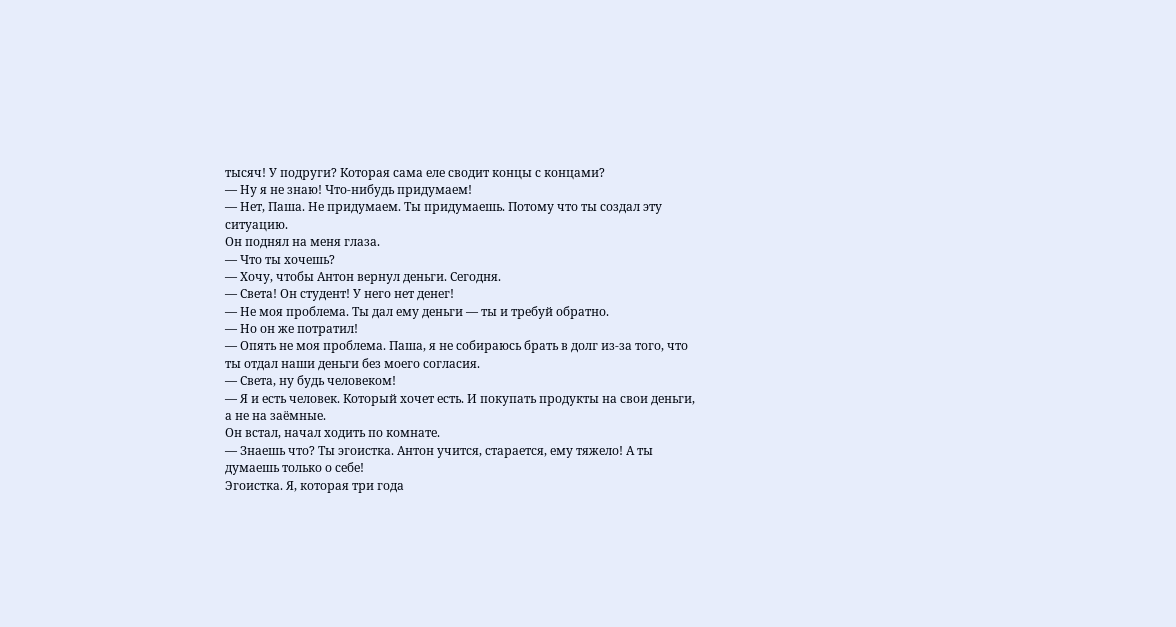тысяч! У подруги? Которая сама еле сводит концы с концами?
— Ну я не знаю! Что-нибудь придумаем!
— Нет, Паша. Не придумаем. Ты придумаешь. Потому что ты создал эту ситуацию.
Он поднял на меня глаза.
— Что ты хочешь?
— Хочу, чтобы Антон вернул деньги. Сегодня.
— Света! Он студент! У него нет денег!
— Не моя проблема. Ты дал ему деньги — ты и требуй обратно.
— Но он же потратил!
— Опять не моя проблема. Паша, я не собираюсь брать в долг из-за того, что ты отдал наши деньги без моего согласия.
— Света, ну будь человеком!
— Я и есть человек. Который хочет есть. И покупать продукты на свои деньги, а не на заёмные.
Он встал, начал ходить по комнате.
— Знаешь что? Ты эгоистка. Антон учится, старается, ему тяжело! А ты думаешь только о себе!
Эгоистка. Я, которая три года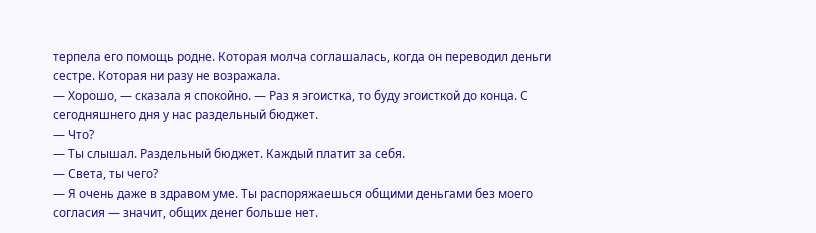терпела его помощь родне. Которая молча соглашалась, когда он переводил деньги сестре. Которая ни разу не возражала.
— Хорошо, — сказала я спокойно. — Раз я эгоистка, то буду эгоисткой до конца. С сегодняшнего дня у нас раздельный бюджет.
— Что?
— Ты слышал. Раздельный бюджет. Каждый платит за себя.
— Света, ты чего?
— Я очень даже в здравом уме. Ты распоряжаешься общими деньгами без моего согласия — значит, общих денег больше нет.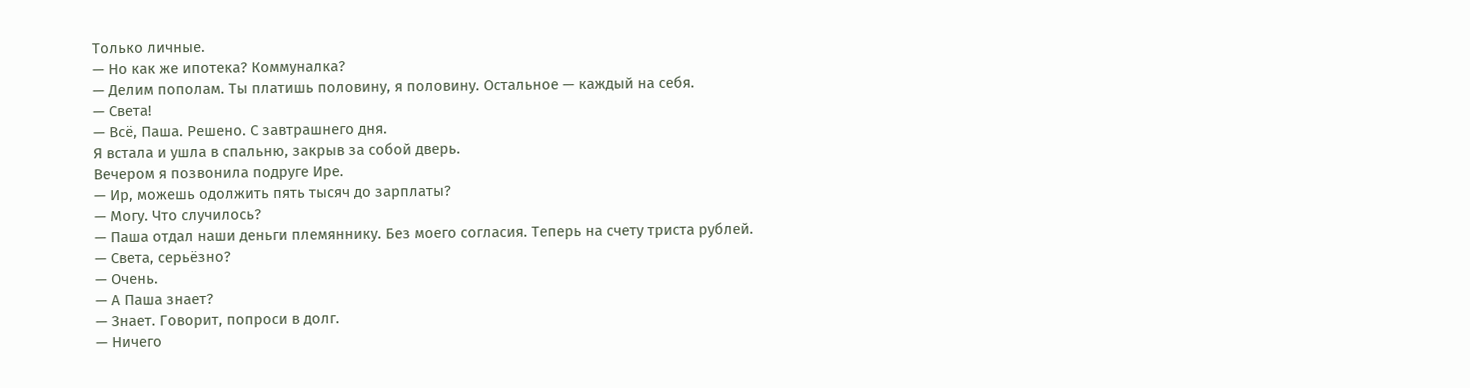Только личные.
— Но как же ипотека? Коммуналка?
— Делим пополам. Ты платишь половину, я половину. Остальное — каждый на себя.
— Света!
— Всё, Паша. Решено. С завтрашнего дня.
Я встала и ушла в спальню, закрыв за собой дверь.
Вечером я позвонила подруге Ире.
— Ир, можешь одолжить пять тысяч до зарплаты?
— Могу. Что случилось?
— Паша отдал наши деньги племяннику. Без моего согласия. Теперь на счету триста рублей.
— Света, серьёзно?
— Очень.
— А Паша знает?
— Знает. Говорит, попроси в долг.
— Ничего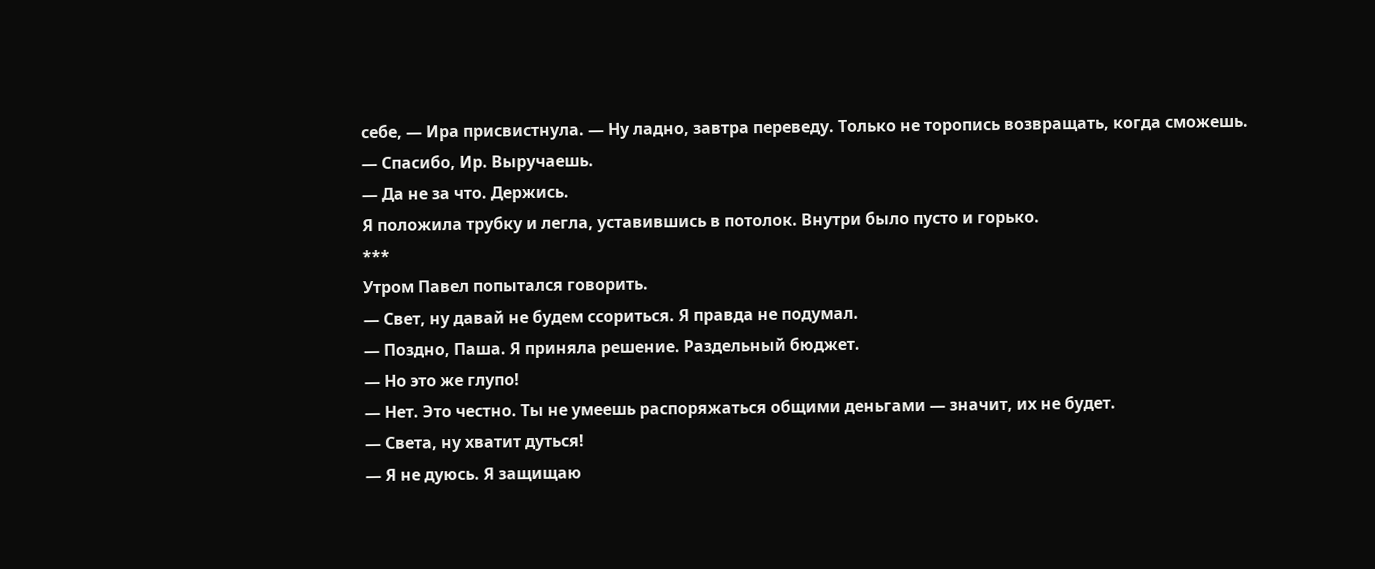себе, — Ира присвистнула. — Ну ладно, завтра переведу. Только не торопись возвращать, когда сможешь.
— Спасибо, Ир. Выручаешь.
— Да не за что. Держись.
Я положила трубку и легла, уставившись в потолок. Внутри было пусто и горько.
***
Утром Павел попытался говорить.
— Свет, ну давай не будем ссориться. Я правда не подумал.
— Поздно, Паша. Я приняла решение. Раздельный бюджет.
— Но это же глупо!
— Нет. Это честно. Ты не умеешь распоряжаться общими деньгами — значит, их не будет.
— Света, ну хватит дуться!
— Я не дуюсь. Я защищаю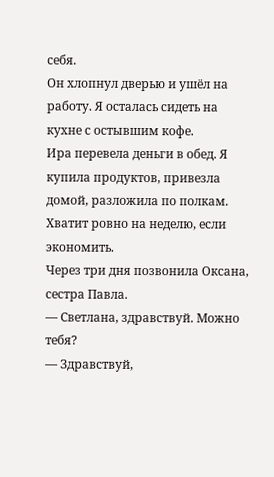себя.
Он хлопнул дверью и ушёл на работу. Я осталась сидеть на кухне с остывшим кофе.
Ира перевела деньги в обед. Я купила продуктов, привезла домой, разложила по полкам. Хватит ровно на неделю, если экономить.
Через три дня позвонила Оксана, сестра Павла.
— Светлана, здравствуй. Можно тебя?
— Здравствуй,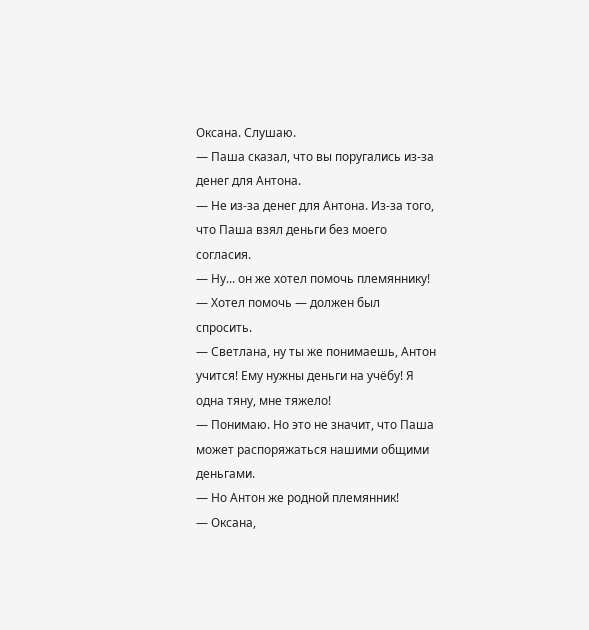Оксана. Слушаю.
— Паша сказал, что вы поругались из-за денег для Антона.
— Не из-за денег для Антона. Из-за того, что Паша взял деньги без моего согласия.
— Ну... он же хотел помочь племяннику!
— Хотел помочь — должен был спросить.
— Светлана, ну ты же понимаешь, Антон учится! Ему нужны деньги на учёбу! Я одна тяну, мне тяжело!
— Понимаю. Но это не значит, что Паша может распоряжаться нашими общими деньгами.
— Но Антон же родной племянник!
— Оксана,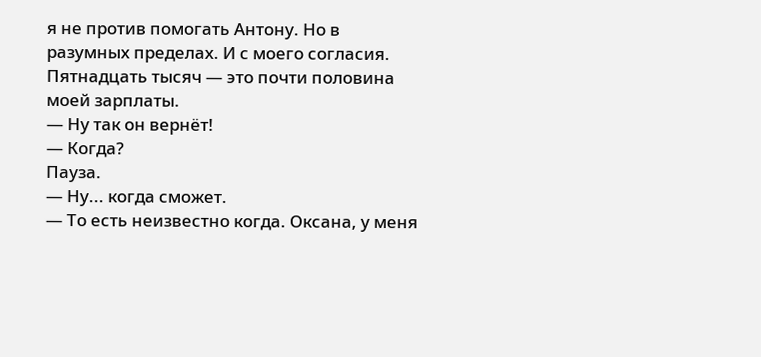я не против помогать Антону. Но в разумных пределах. И с моего согласия. Пятнадцать тысяч — это почти половина моей зарплаты.
— Ну так он вернёт!
— Когда?
Пауза.
— Ну... когда сможет.
— То есть неизвестно когда. Оксана, у меня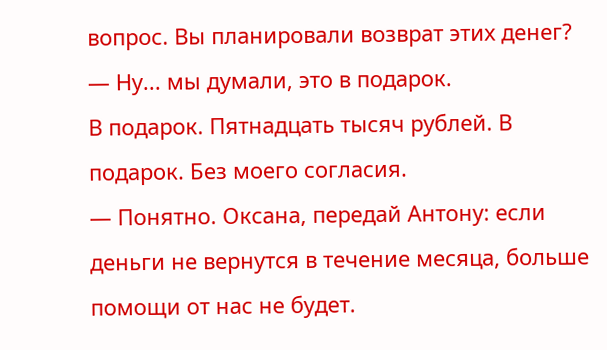вопрос. Вы планировали возврат этих денег?
— Ну... мы думали, это в подарок.
В подарок. Пятнадцать тысяч рублей. В подарок. Без моего согласия.
— Понятно. Оксана, передай Антону: если деньги не вернутся в течение месяца, больше помощи от нас не будет.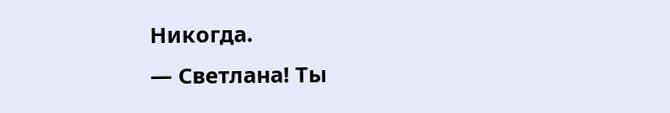Никогда.
— Светлана! Ты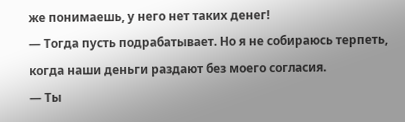же понимаешь, у него нет таких денег!
— Тогда пусть подрабатывает. Но я не собираюсь терпеть, когда наши деньги раздают без моего согласия.
— Ты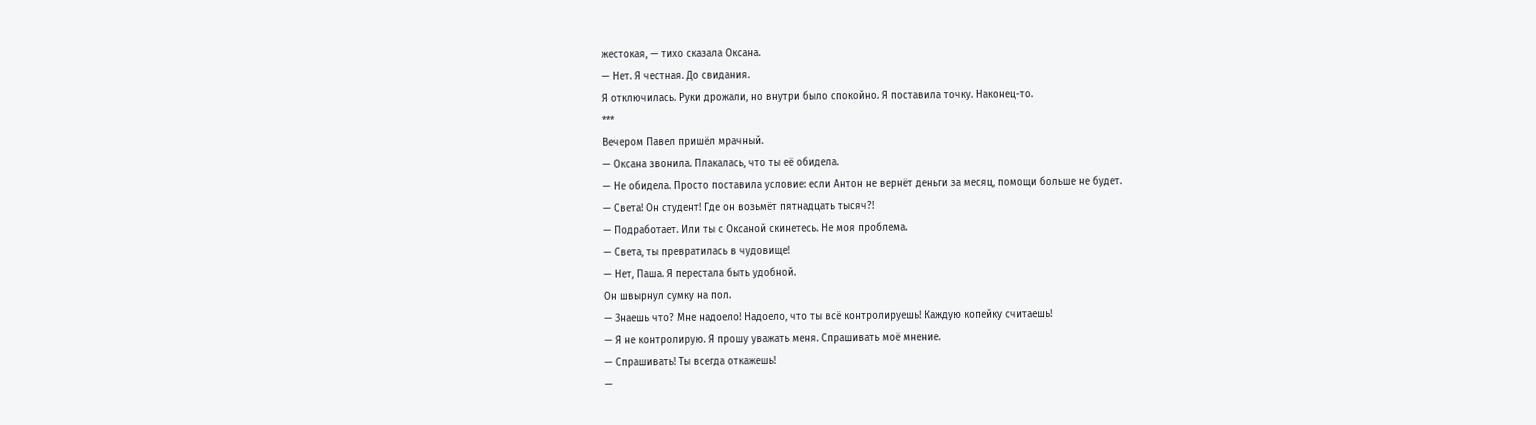жестокая, — тихо сказала Оксана.
— Нет. Я честная. До свидания.
Я отключилась. Руки дрожали, но внутри было спокойно. Я поставила точку. Наконец-то.
***
Вечером Павел пришёл мрачный.
— Оксана звонила. Плакалась, что ты её обидела.
— Не обидела. Просто поставила условие: если Антон не вернёт деньги за месяц, помощи больше не будет.
— Света! Он студент! Где он возьмёт пятнадцать тысяч?!
— Подработает. Или ты с Оксаной скинетесь. Не моя проблема.
— Света, ты превратилась в чудовище!
— Нет, Паша. Я перестала быть удобной.
Он швырнул сумку на пол.
— Знаешь что? Мне надоело! Надоело, что ты всё контролируешь! Каждую копейку считаешь!
— Я не контролирую. Я прошу уважать меня. Спрашивать моё мнение.
— Спрашивать! Ты всегда откажешь!
—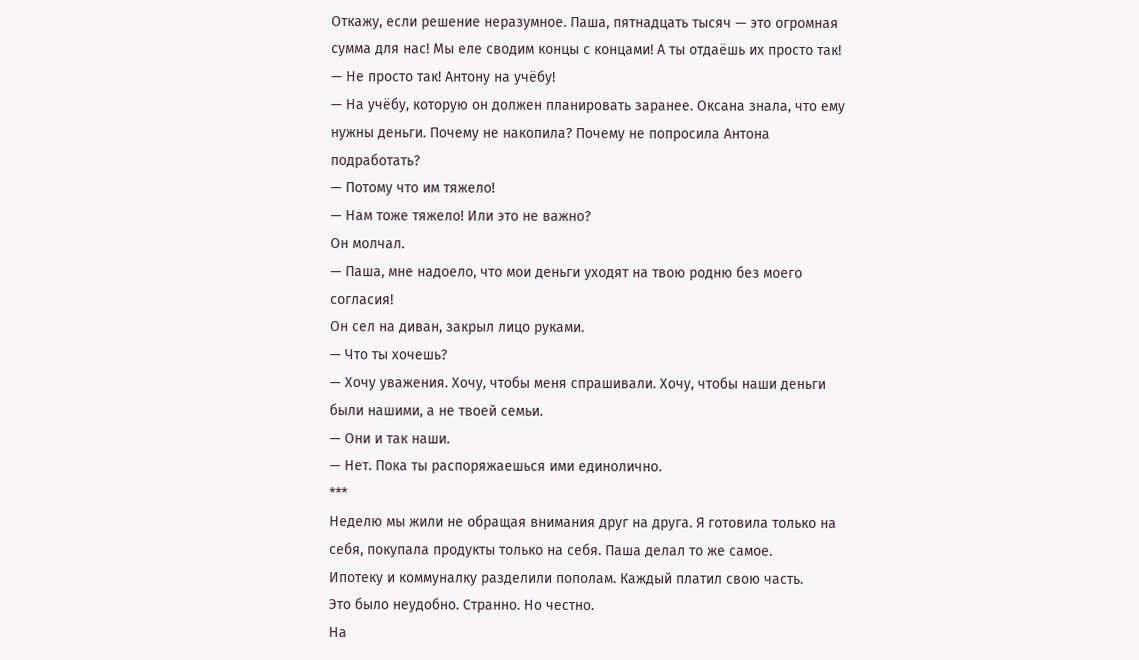Откажу, если решение неразумное. Паша, пятнадцать тысяч — это огромная сумма для нас! Мы еле сводим концы с концами! А ты отдаёшь их просто так!
— Не просто так! Антону на учёбу!
— На учёбу, которую он должен планировать заранее. Оксана знала, что ему нужны деньги. Почему не накопила? Почему не попросила Антона подработать?
— Потому что им тяжело!
— Нам тоже тяжело! Или это не важно?
Он молчал.
— Паша, мне надоело, что мои деньги уходят на твою родню без моего согласия!
Он сел на диван, закрыл лицо руками.
— Что ты хочешь?
— Хочу уважения. Хочу, чтобы меня спрашивали. Хочу, чтобы наши деньги были нашими, а не твоей семьи.
— Они и так наши.
— Нет. Пока ты распоряжаешься ими единолично.
***
Неделю мы жили не обращая внимания друг на друга. Я готовила только на себя, покупала продукты только на себя. Паша делал то же самое.
Ипотеку и коммуналку разделили пополам. Каждый платил свою часть.
Это было неудобно. Странно. Но честно.
На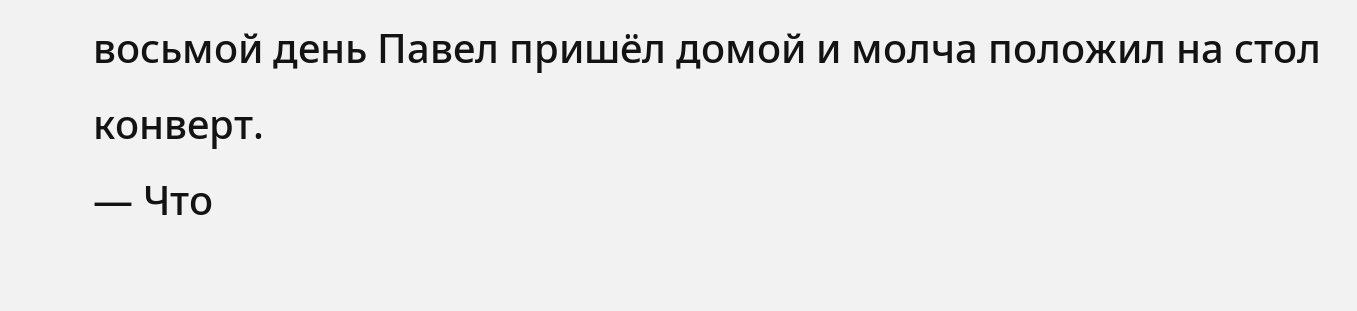восьмой день Павел пришёл домой и молча положил на стол конверт.
— Что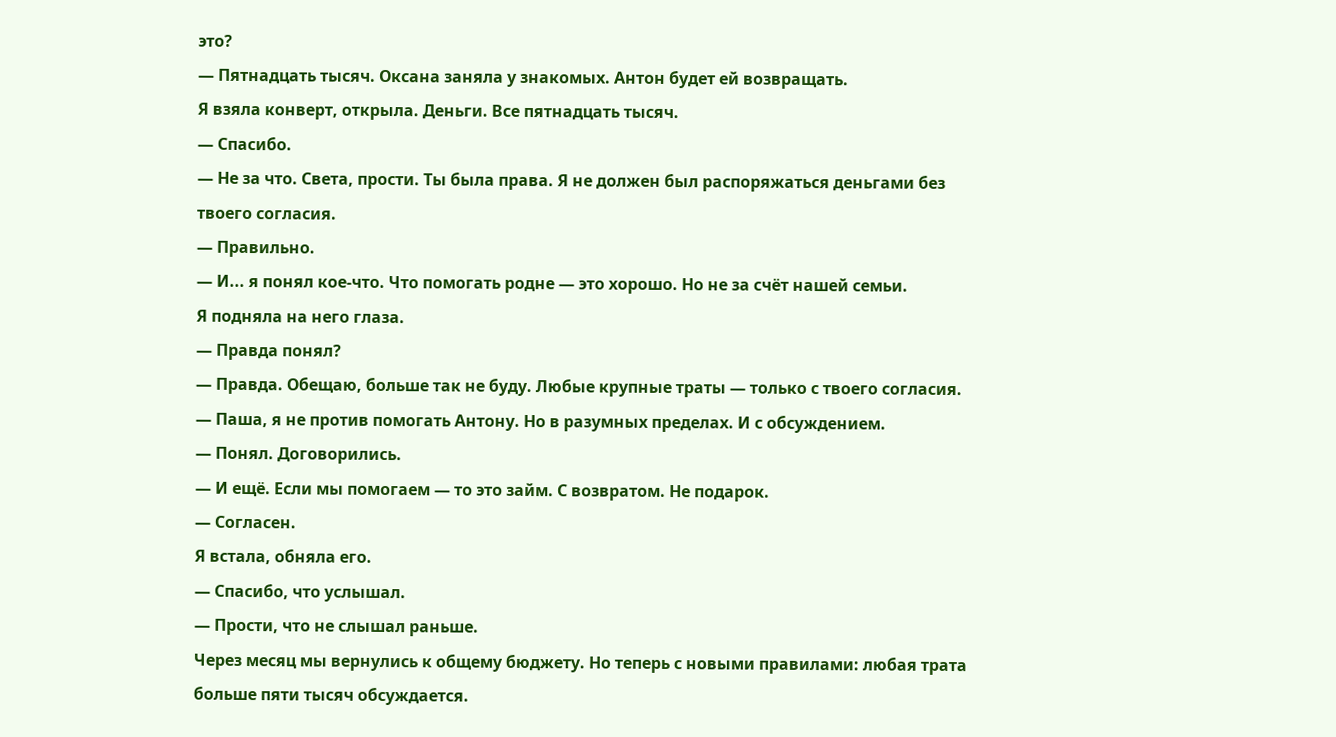это?
— Пятнадцать тысяч. Оксана заняла у знакомых. Антон будет ей возвращать.
Я взяла конверт, открыла. Деньги. Все пятнадцать тысяч.
— Спасибо.
— Не за что. Света, прости. Ты была права. Я не должен был распоряжаться деньгами без твоего согласия.
— Правильно.
— И... я понял кое-что. Что помогать родне — это хорошо. Но не за счёт нашей семьи.
Я подняла на него глаза.
— Правда понял?
— Правда. Обещаю, больше так не буду. Любые крупные траты — только с твоего согласия.
— Паша, я не против помогать Антону. Но в разумных пределах. И с обсуждением.
— Понял. Договорились.
— И ещё. Если мы помогаем — то это займ. С возвратом. Не подарок.
— Согласен.
Я встала, обняла его.
— Спасибо, что услышал.
— Прости, что не слышал раньше.
Через месяц мы вернулись к общему бюджету. Но теперь с новыми правилами: любая трата больше пяти тысяч обсуждается.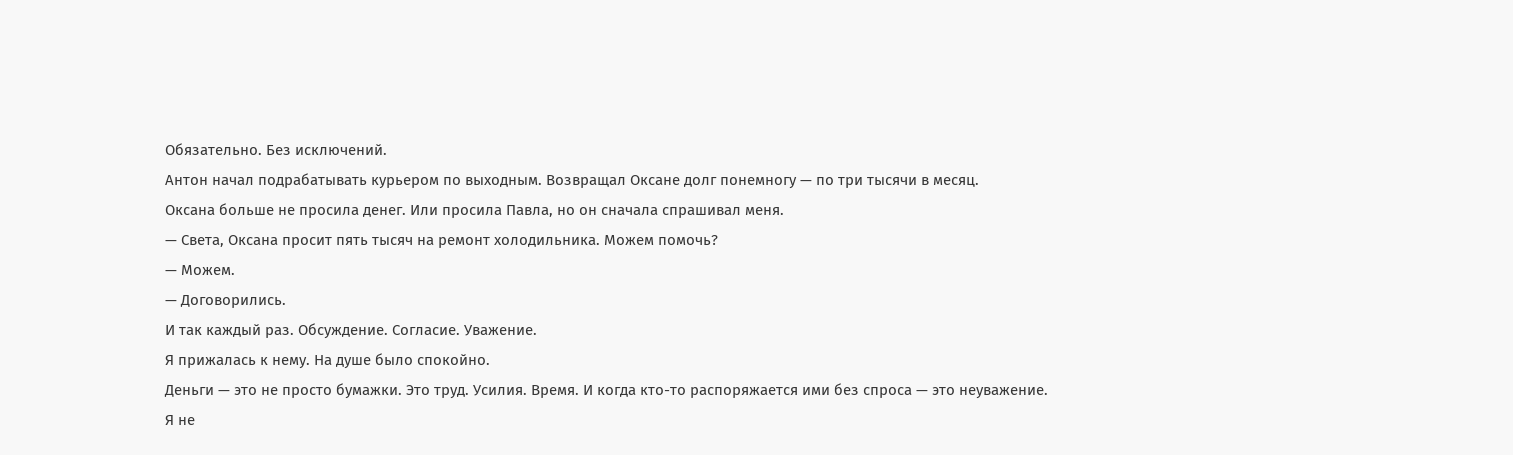Обязательно. Без исключений.
Антон начал подрабатывать курьером по выходным. Возвращал Оксане долг понемногу — по три тысячи в месяц.
Оксана больше не просила денег. Или просила Павла, но он сначала спрашивал меня.
— Света, Оксана просит пять тысяч на ремонт холодильника. Можем помочь?
— Можем.
— Договорились.
И так каждый раз. Обсуждение. Согласие. Уважение.
Я прижалась к нему. На душе было спокойно.
Деньги — это не просто бумажки. Это труд. Усилия. Время. И когда кто-то распоряжается ими без спроса — это неуважение.
Я не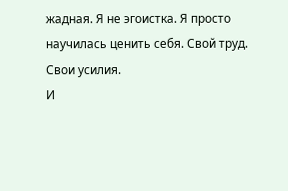жадная. Я не эгоистка. Я просто научилась ценить себя. Свой труд. Свои усилия.
И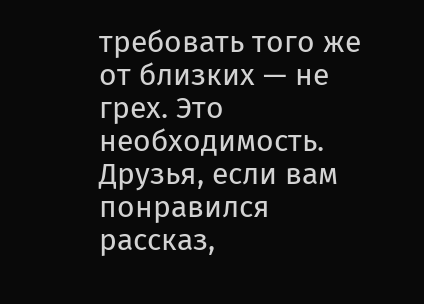требовать того же от близких — не грех. Это необходимость.
Друзья, если вам понравился рассказ,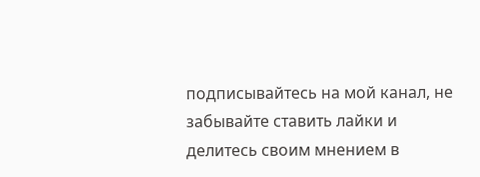подписывайтесь на мой канал, не забывайте ставить лайки и делитесь своим мнением в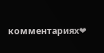комментариях❤